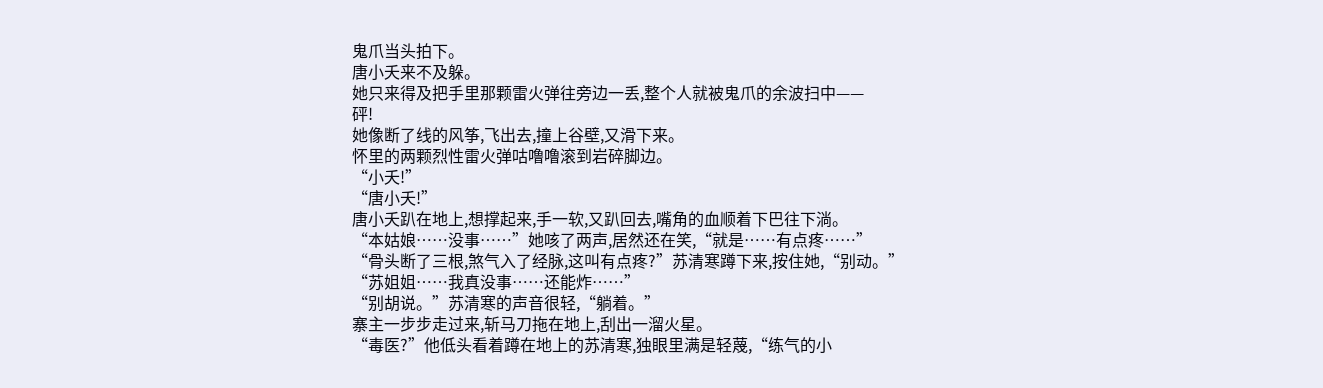鬼爪当头拍下。
唐小夭来不及躲。
她只来得及把手里那颗雷火弹往旁边一丢,整个人就被鬼爪的余波扫中——
砰!
她像断了线的风筝,飞出去,撞上谷壁,又滑下来。
怀里的两颗烈性雷火弹咕噜噜滚到岩碎脚边。
“小夭!”
“唐小夭!”
唐小夭趴在地上,想撑起来,手一软,又趴回去,嘴角的血顺着下巴往下淌。
“本姑娘……没事……”她咳了两声,居然还在笑,“就是……有点疼……”
“骨头断了三根,煞气入了经脉,这叫有点疼?”苏清寒蹲下来,按住她,“别动。”
“苏姐姐……我真没事……还能炸……”
“别胡说。”苏清寒的声音很轻,“躺着。”
寨主一步步走过来,斩马刀拖在地上,刮出一溜火星。
“毒医?”他低头看着蹲在地上的苏清寒,独眼里满是轻蔑,“练气的小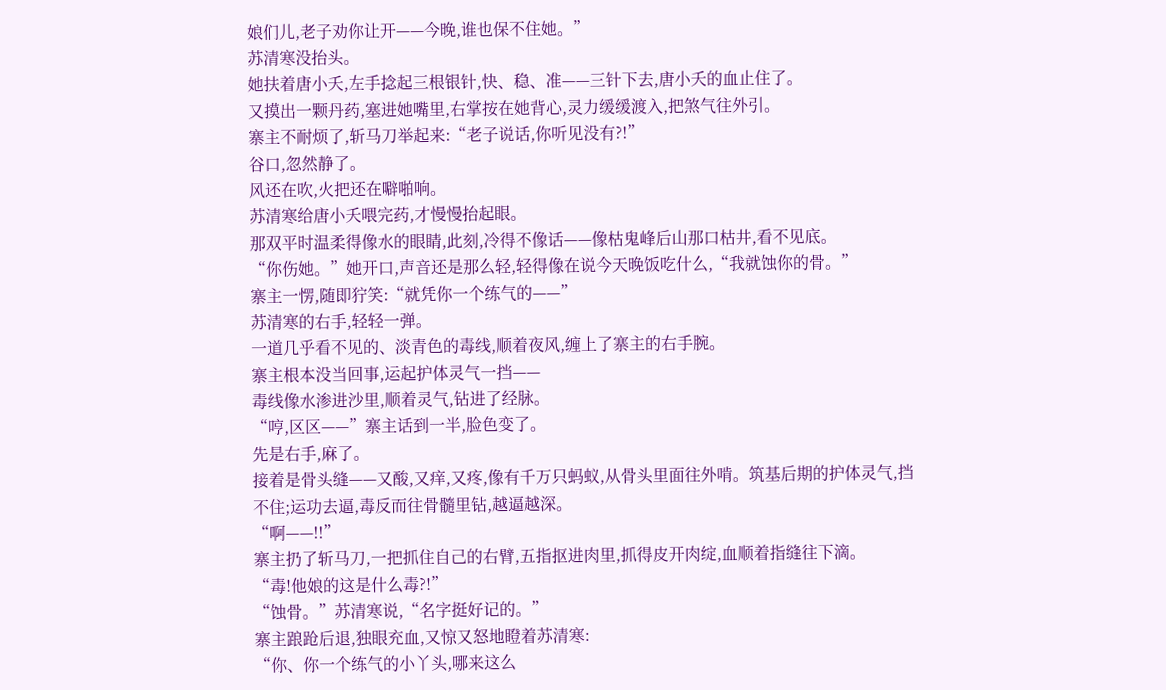娘们儿,老子劝你让开——今晚,谁也保不住她。”
苏清寒没抬头。
她扶着唐小夭,左手捻起三根银针,快、稳、准——三针下去,唐小夭的血止住了。
又摸出一颗丹药,塞进她嘴里,右掌按在她背心,灵力缓缓渡入,把煞气往外引。
寨主不耐烦了,斩马刀举起来:“老子说话,你听见没有?!”
谷口,忽然静了。
风还在吹,火把还在噼啪响。
苏清寒给唐小夭喂完药,才慢慢抬起眼。
那双平时温柔得像水的眼睛,此刻,冷得不像话——像枯鬼峰后山那口枯井,看不见底。
“你伤她。”她开口,声音还是那么轻,轻得像在说今天晚饭吃什么,“我就蚀你的骨。”
寨主一愣,随即狞笑:“就凭你一个练气的——”
苏清寒的右手,轻轻一弹。
一道几乎看不见的、淡青色的毒线,顺着夜风,缠上了寨主的右手腕。
寨主根本没当回事,运起护体灵气一挡——
毒线像水渗进沙里,顺着灵气,钻进了经脉。
“哼,区区——”寨主话到一半,脸色变了。
先是右手,麻了。
接着是骨头缝——又酸,又痒,又疼,像有千万只蚂蚁,从骨头里面往外啃。筑基后期的护体灵气,挡不住;运功去逼,毒反而往骨髓里钻,越逼越深。
“啊——!!”
寨主扔了斩马刀,一把抓住自己的右臂,五指抠进肉里,抓得皮开肉绽,血顺着指缝往下滴。
“毒!他娘的这是什么毒?!”
“蚀骨。”苏清寒说,“名字挺好记的。”
寨主踉跄后退,独眼充血,又惊又怒地瞪着苏清寒:
“你、你一个练气的小丫头,哪来这么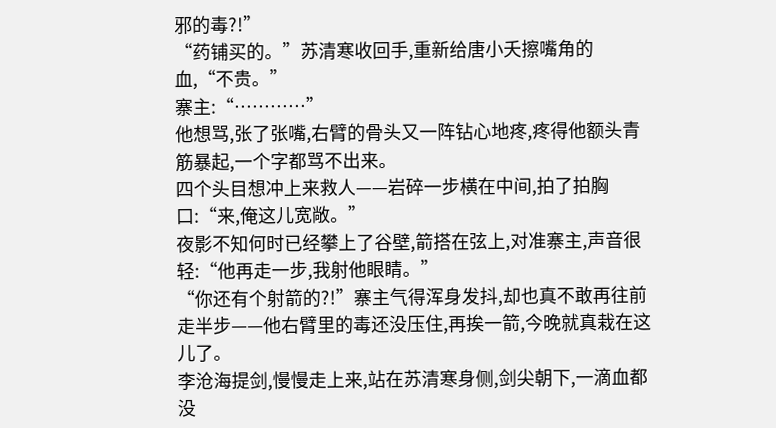邪的毒?!”
“药铺买的。”苏清寒收回手,重新给唐小夭擦嘴角的血,“不贵。”
寨主:“…………”
他想骂,张了张嘴,右臂的骨头又一阵钻心地疼,疼得他额头青筋暴起,一个字都骂不出来。
四个头目想冲上来救人——岩碎一步横在中间,拍了拍胸口:“来,俺这儿宽敞。”
夜影不知何时已经攀上了谷壁,箭搭在弦上,对准寨主,声音很轻:“他再走一步,我射他眼睛。”
“你还有个射箭的?!”寨主气得浑身发抖,却也真不敢再往前走半步——他右臂里的毒还没压住,再挨一箭,今晚就真栽在这儿了。
李沧海提剑,慢慢走上来,站在苏清寒身侧,剑尖朝下,一滴血都没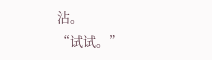沾。
“试试。”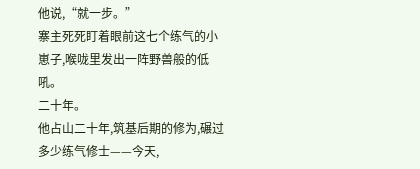他说,“就一步。”
寨主死死盯着眼前这七个练气的小崽子,喉咙里发出一阵野兽般的低吼。
二十年。
他占山二十年,筑基后期的修为,碾过多少练气修士——今天,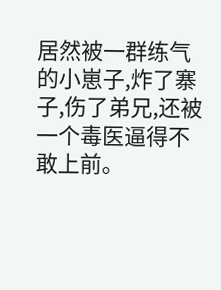居然被一群练气的小崽子,炸了寨子,伤了弟兄,还被一个毒医逼得不敢上前。